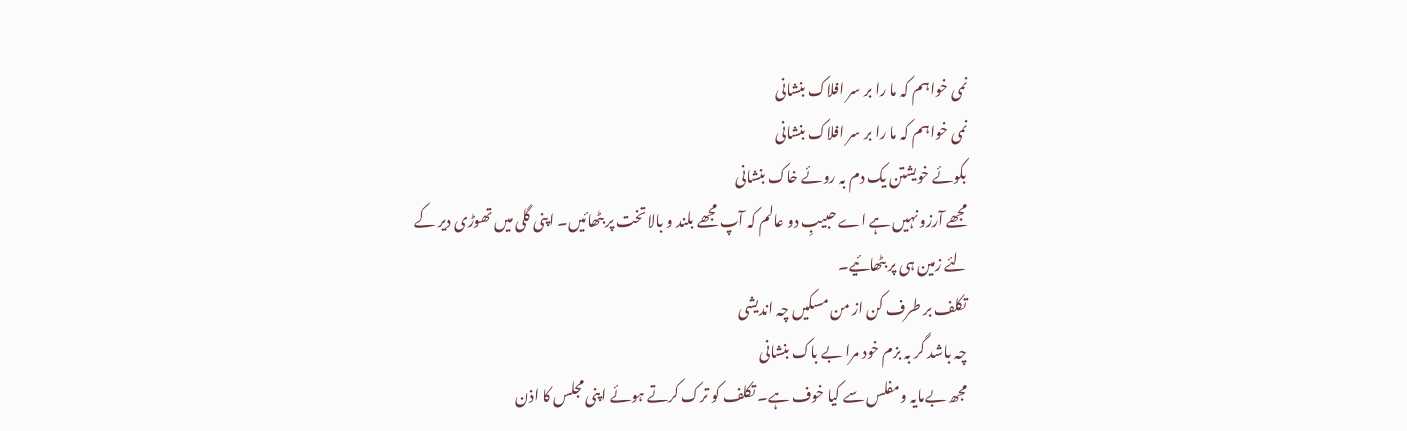نمی خواہم کہ ما را بر سر افلاک بنشانی
نمی خواہم کہ ما را بر سر افلاک بنشانی
بکوئے خویشتن یک دم بہ روئے خاک بنشانی
مجھے آرزو نہیں ہے اے حبیبِ دو عالم کہ آپ مجھے بلند و بالا تخت پر بٹھائیں۔ اپنی گلی میں تھوڑی دیر کے لئے زمین ہی پر بٹھائیے۔
تکلف بر طرف کن از من مسکیں چہ اندیشی
چہ باشد گر بہ بزم خود مرا بے باک بنشانی
مجھ بےمایہ ومفلس سے کیا خوف ہے۔ تکلف کو ترک کرتے ہوئے اپنی مجلس کا اذن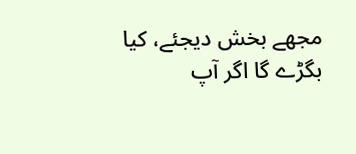مجھے بخش دیجئے، کیا بگڑے گا اگر آپ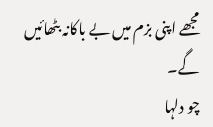مجھے اپنی بزم میں بے باکانہ بٹھائیں گے۔
چو دلہا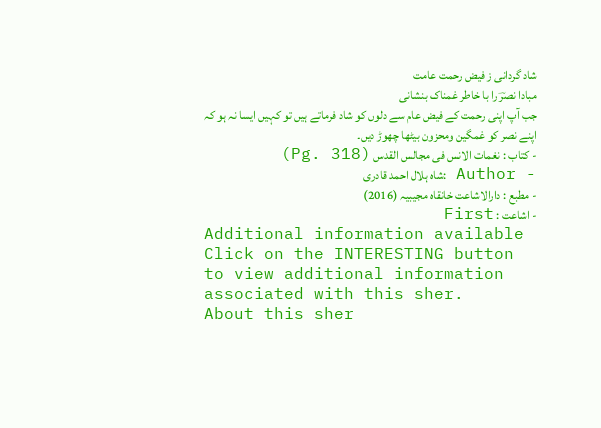شاد گردانی ز فیض رحمت عامت
مبادا نصرؔ را با خاطر غمناک بنشانی
جب آپ اپنی رحمت کے فیض عام سے دلوں کو شاد فرماتے ہیں تو کہیں ایسا نہ ہو کہ اپنے نصر کو غمگین ومحزون بیٹھا چھوڑ دیں۔
- کتاب : نغمات الانس فی مجالس القدس (Pg. 318)
- Author :شاہ ہلال احمد قادری
- مطبع : دارالاشاعت خانقاہ مجیبیہ (2016)
- اشاعت : First
Additional information available
Click on the INTERESTING button to view additional information associated with this sher.
About this sher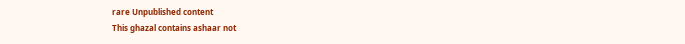rare Unpublished content
This ghazal contains ashaar not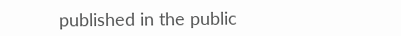published in the public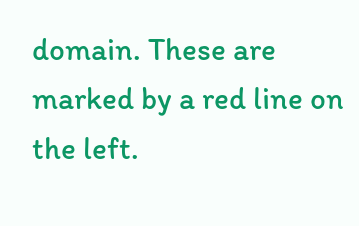domain. These are marked by a red line on the left.